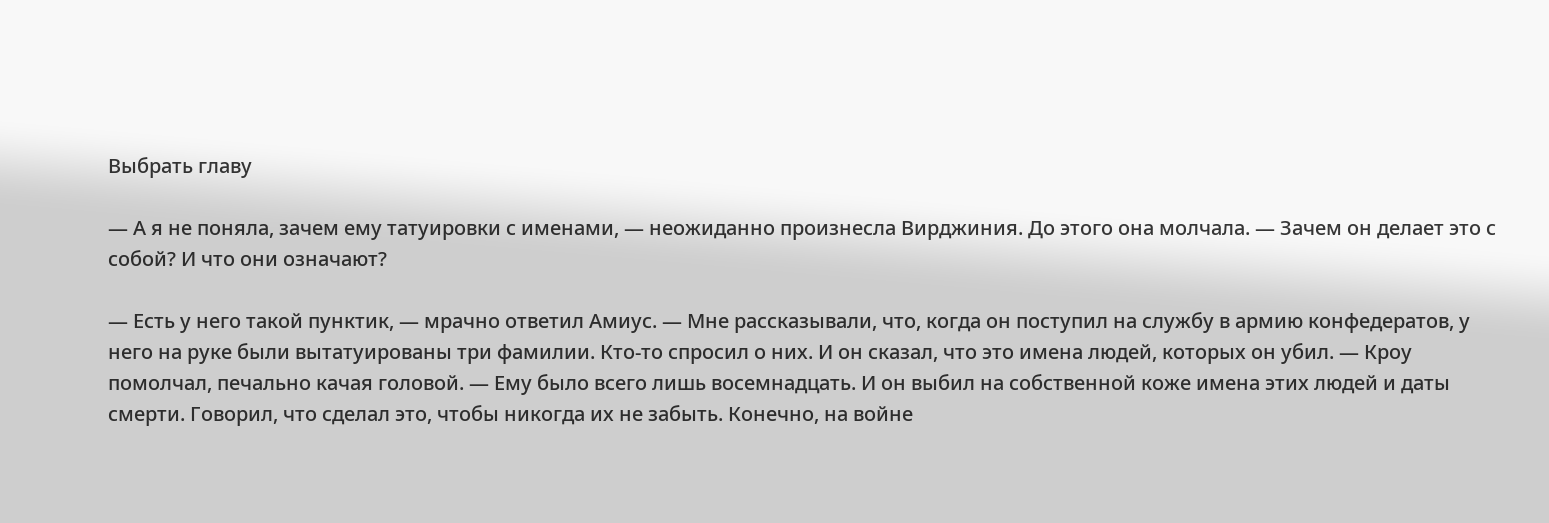Выбрать главу

— А я не поняла, зачем ему татуировки с именами, — неожиданно произнесла Вирджиния. До этого она молчала. — Зачем он делает это с собой? И что они означают?

— Есть у него такой пунктик, — мрачно ответил Амиус. — Мне рассказывали, что, когда он поступил на службу в армию конфедератов, у него на руке были вытатуированы три фамилии. Кто-то спросил о них. И он сказал, что это имена людей, которых он убил. — Кроу помолчал, печально качая головой. — Ему было всего лишь восемнадцать. И он выбил на собственной коже имена этих людей и даты смерти. Говорил, что сделал это, чтобы никогда их не забыть. Конечно, на войне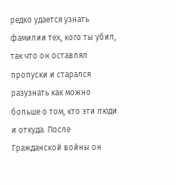редко удается узнать фамилии тех, кого ты убил, так что он оставлял пропуски и старался разузнать как можно больше о том, кто эти люди и откуда. После Гражданской войны он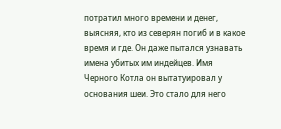потратил много времени и денег, выясняя, кто из северян погиб и в какое время и где. Он даже пытался узнавать имена убитых им индейцев. Имя Черного Котла он вытатуировал у основания шеи. Это стало для него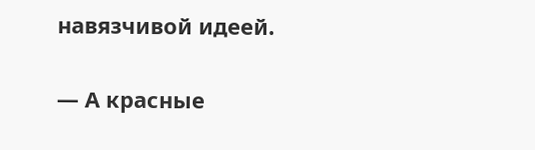навязчивой идеей.

— А красные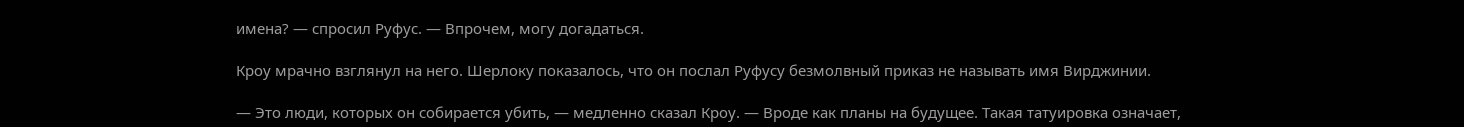имена? — спросил Руфус. — Впрочем, могу догадаться.

Кроу мрачно взглянул на него. Шерлоку показалось, что он послал Руфусу безмолвный приказ не называть имя Вирджинии.

— Это люди, которых он собирается убить, — медленно сказал Кроу. — Вроде как планы на будущее. Такая татуировка означает,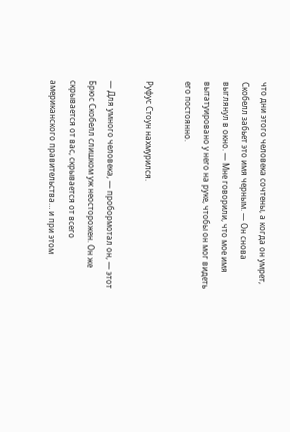что дни этого человека сочтены, а когда он умрет, Скобелл забьет это имя черным. — Он снова выглянул в окно. — Мне говорили, что мое имя вытатуировано у него на руке, чтобы он мог видеть его постоянно.

Руфус Стоун нахмурился.

— Для умного человека, — пробормотал он, — этот Брюс Скобелл слишком уж неосторожен. Он же скрывается от вас, скрывается от всего американского правительства… и при этом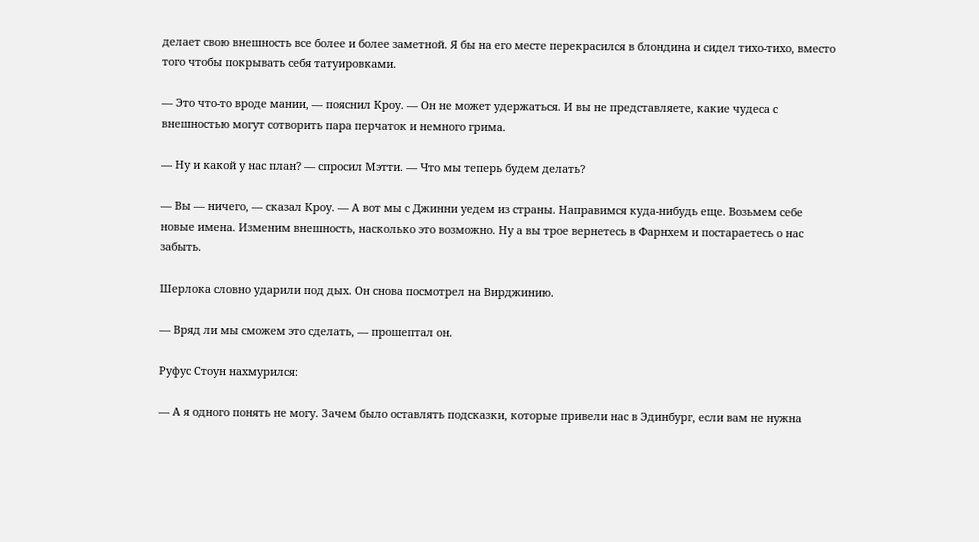делает свою внешность все более и более заметной. Я бы на его месте перекрасился в блондина и сидел тихо-тихо, вместо того чтобы покрывать себя татуировками.

— Это что-то вроде мании, — пояснил Кроу. — Он не может удержаться. И вы не представляете, какие чудеса с внешностью могут сотворить пара перчаток и немного грима.

— Ну и какой у нас план? — спросил Мэтти. — Что мы теперь будем делать?

— Вы — ничего, — сказал Кроу. — А вот мы с Джинни уедем из страны. Направимся куда-нибудь еще. Возьмем себе новые имена. Изменим внешность, насколько это возможно. Ну а вы трое вернетесь в Фарнхем и постараетесь о нас забыть.

Шерлока словно ударили под дых. Он снова посмотрел на Вирджинию.

— Вряд ли мы сможем это сделать, — прошептал он.

Руфус Стоун нахмурился:

— А я одного понять не могу. Зачем было оставлять подсказки, которые привели нас в Эдинбург, если вам не нужна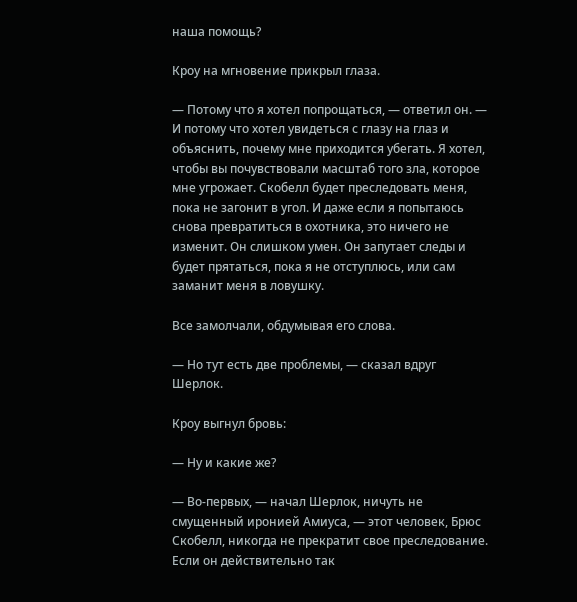наша помощь?

Кроу на мгновение прикрыл глаза.

— Потому что я хотел попрощаться, — ответил он. — И потому что хотел увидеться с глазу на глаз и объяснить, почему мне приходится убегать. Я хотел, чтобы вы почувствовали масштаб того зла, которое мне угрожает. Скобелл будет преследовать меня, пока не загонит в угол. И даже если я попытаюсь снова превратиться в охотника, это ничего не изменит. Он слишком умен. Он запутает следы и будет прятаться, пока я не отступлюсь, или сам заманит меня в ловушку.

Все замолчали, обдумывая его слова.

— Но тут есть две проблемы, — сказал вдруг Шерлок.

Кроу выгнул бровь:

— Ну и какие же?

— Во-первых, — начал Шерлок, ничуть не смущенный иронией Амиуса, — этот человек, Брюс Скобелл, никогда не прекратит свое преследование. Если он действительно так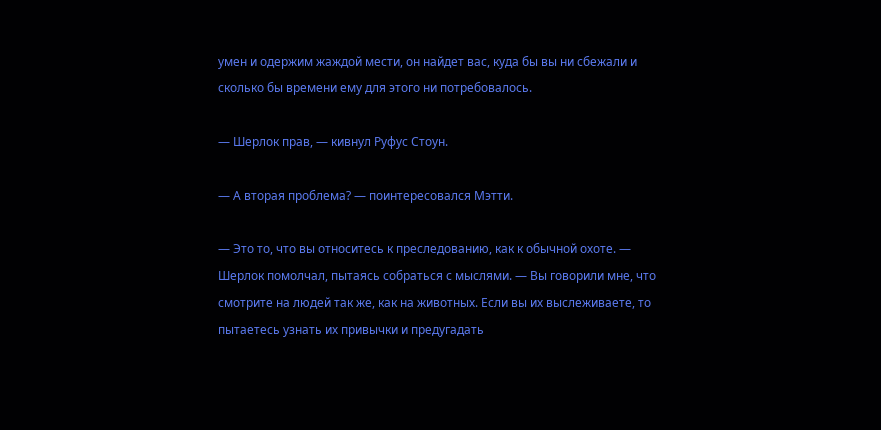умен и одержим жаждой мести, он найдет вас, куда бы вы ни сбежали и сколько бы времени ему для этого ни потребовалось.

— Шерлок прав, — кивнул Руфус Стоун.

— А вторая проблема? — поинтересовался Мэтти.

— Это то, что вы относитесь к преследованию, как к обычной охоте. — Шерлок помолчал, пытаясь собраться с мыслями. — Вы говорили мне, что смотрите на людей так же, как на животных. Если вы их выслеживаете, то пытаетесь узнать их привычки и предугадать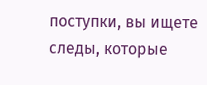поступки, вы ищете следы, которые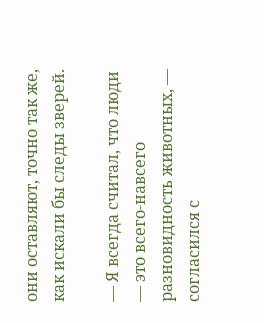они оставляют, точно так же, как искали бы следы зверей.

— Я всегда считал, что люди — это всего-навсего разновидность животных, — согласился с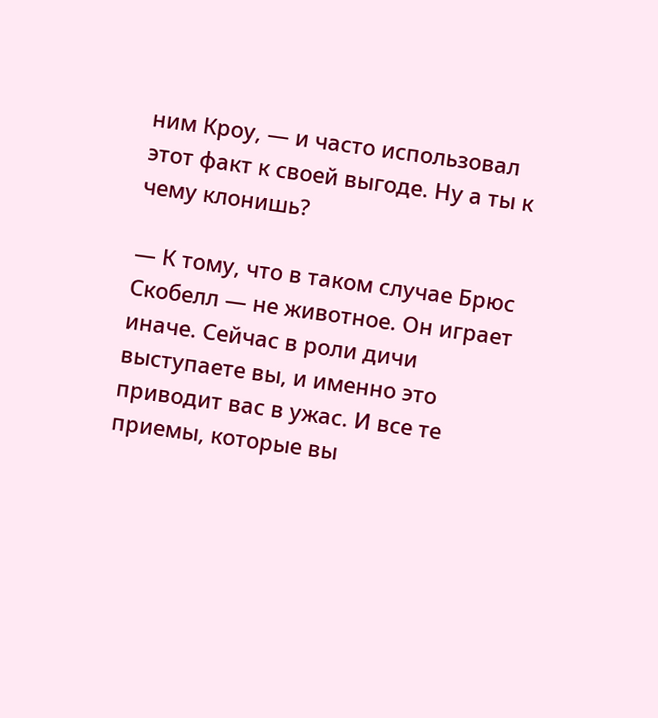ним Кроу, — и часто использовал этот факт к своей выгоде. Ну а ты к чему клонишь?

— К тому, что в таком случае Брюс Скобелл — не животное. Он играет иначе. Сейчас в роли дичи выступаете вы, и именно это приводит вас в ужас. И все те приемы, которые вы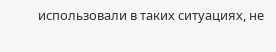использовали в таких ситуациях, не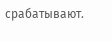срабатывают.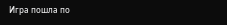Игра пошла по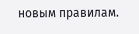новым правилам.